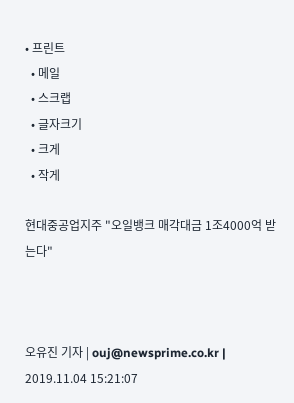• 프린트
  • 메일
  • 스크랩
  • 글자크기
  • 크게
  • 작게

현대중공업지주 "오일뱅크 매각대금 1조4000억 받는다"



오유진 기자 | ouj@newsprime.co.kr | 2019.11.04 15:21:07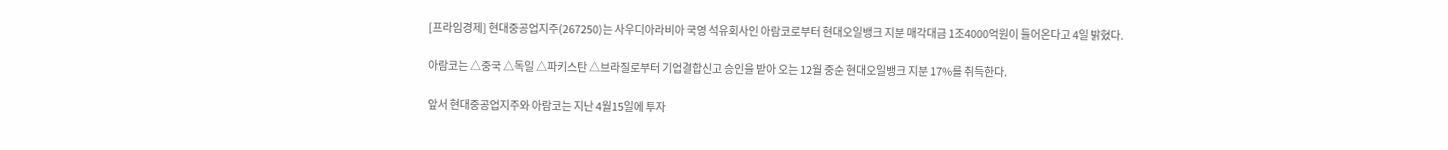[프라임경제] 현대중공업지주(267250)는 사우디아라비아 국영 석유회사인 아람코로부터 현대오일뱅크 지분 매각대금 1조4000억원이 들어온다고 4일 밝혔다.

아람코는 △중국 △독일 △파키스탄 △브라질로부터 기업결합신고 승인을 받아 오는 12월 중순 현대오일뱅크 지분 17%를 취득한다.

앞서 현대중공업지주와 아람코는 지난 4월15일에 투자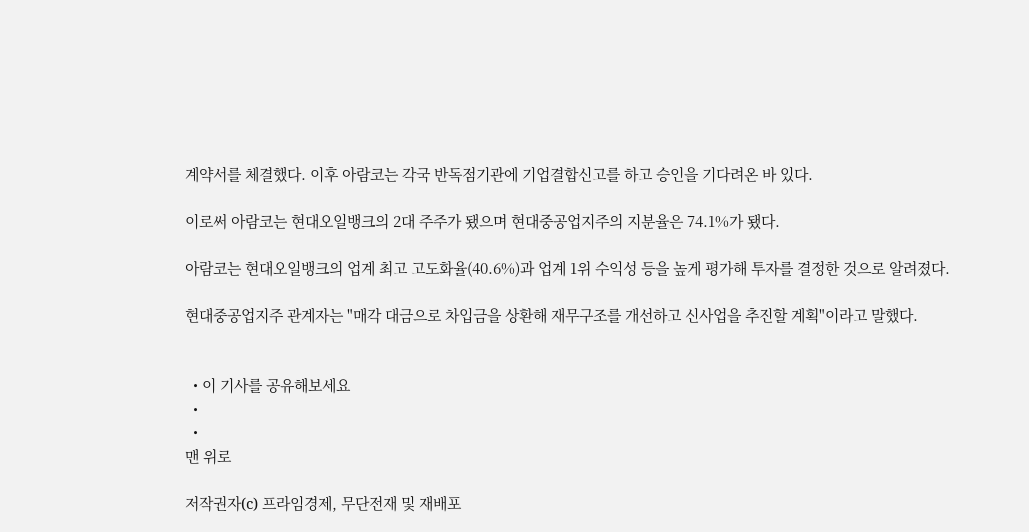계약서를 체결했다. 이후 아람코는 각국 반독점기관에 기업결합신고를 하고 승인을 기다려온 바 있다.

이로써 아람코는 현대오일뱅크의 2대 주주가 됐으며 현대중공업지주의 지분율은 74.1%가 됐다.

아람코는 현대오일뱅크의 업계 최고 고도화율(40.6%)과 업계 1위 수익성 등을 높게 평가해 투자를 결정한 것으로 알려졌다.

현대중공업지주 관계자는 "매각 대금으로 차입금을 상환해 재무구조를 개선하고 신사업을 추진할 계획"이라고 말했다.


  • 이 기사를 공유해보세요
  •
  •
맨 위로

저작권자(c) 프라임경제, 무단전재 및 재배포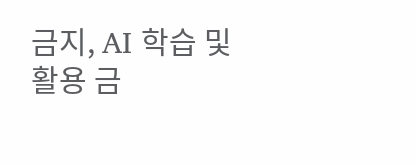금지, AI 학습 및 활용 금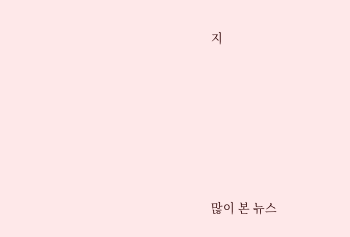지






많이 본 뉴스